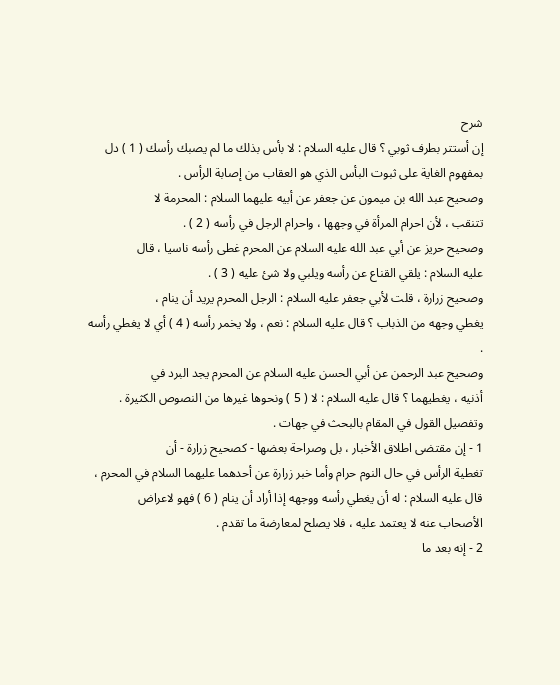شرح
إن أستتر بطرف ثوبي ؟ قال عليه السلام : لا بأس بذلك ما لم يصبك رأسك ( 1 ) دل
بمفهوم الغاية على ثبوت البأس الذي هو العقاب من إصابة الرأس .
وصحيح عبد الله بن ميمون عن جعفر عن أبيه عليهما السلام : المحرمة لا
تتنقب ، لأن احرام المرأة في وجهها ، واحرام الرجل في رأسه ( 2 ) .
وصحيح حريز عن أبي عبد الله عليه السلام عن المحرم غطى رأسه ناسيا ، قال
عليه السلام : يلقي القناع عن رأسه ويلبي ولا شئ عليه ( 3 ) .
وصحيح زرارة ، قلت لأبي جعفر عليه السلام : الرجل المحرم يريد أن ينام ،
يغطي وجهه من الذباب ؟ قال عليه السلام : نعم ، ولا يخمر رأسه ( 4 ) أي لا يغطي رأسه .
وصحيح عبد الرحمن عن أبي الحسن عليه السلام عن المحرم يجد البرد في
أذنيه ، يغطيهما ؟ قال عليه السلام : لا ( 5 ) ونحوها غيرها من النصوص الكثيرة .
وتفصيل القول في المقام بالبحث في جهات .
1 - إن مقتضى اطلاق الأخبار ، بل وصراحة بعضها - كصحيح زرارة - أن
تغطية الرأس في حال النوم حرام وأما خبر زرارة عن أحدهما عليهما السلام في المحرم ،
قال عليه السلام : له أن يغطي رأسه ووجهه إذا أراد أن ينام ( 6 ) فهو لاعراض
الأصحاب عنه لا يعتمد عليه ، فلا يصلح لمعارضة ما تقدم .
2 - إنه بعد ما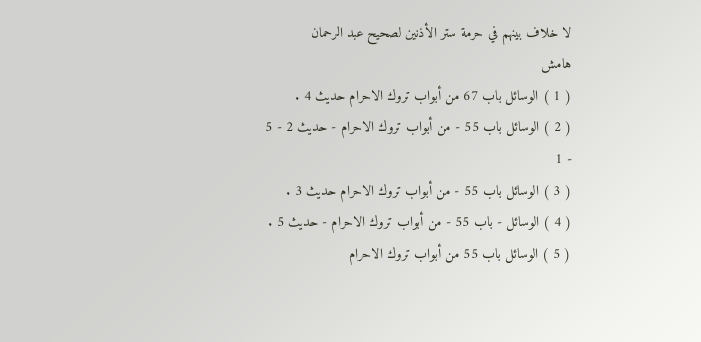لا خلاف بينهم في حرمة ستر الأذنين لصحيح عبد الرحمان
هامش
( 1 ) الوسائل باب 67 من أبواب تروك الاحرام حديث 4 .
( 2 ) الوسائل باب 55 - من أبواب تروك الاحرام - حديث 2 - 5 - 1
( 3 ) الوسائل باب 55 - من أبواب تروك الاحرام حديث 3 .
( 4 ) الوسائل - باب 55 - من أبواب تروك الاحرام - حديث 5 .
( 5 ) الوسائل باب 55 من أبواب تروك الاحرام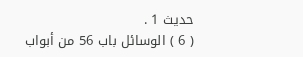حديث 1 .
( 6 ) الوسائل باب 56 من أبواب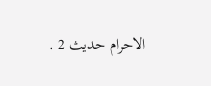الاحرام حديث 2 .